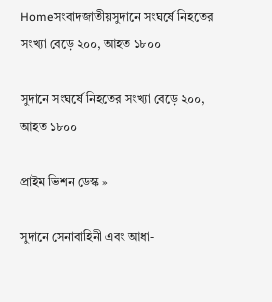Homeসংবাদজাতীয়সুদানে সংঘর্ষে নিহতের সংখ্যা বেড়ে ২০০, আহত ১৮০০

সুদানে সংঘর্ষে নিহতের সংখ্যা বেড়ে ২০০, আহত ১৮০০

প্রাইম ভিশন ডেস্ক »

সুদানে সেনাবাহিনী এবং আধা-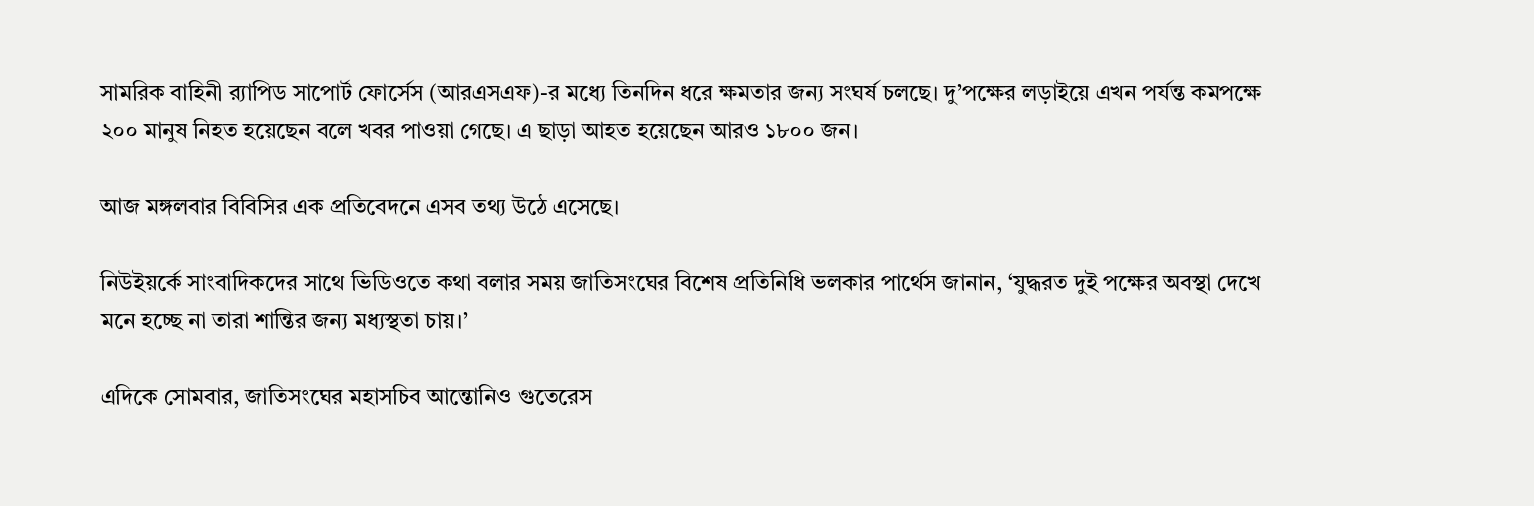সামরিক বাহিনী র‌্যাপিড সাপোর্ট ফোর্সেস (আরএসএফ)-র মধ্যে তিনদিন ধরে ক্ষমতার জন্য সংঘর্ষ চলছে। দু’পক্ষের লড়াইয়ে এখন পর্যন্ত কমপক্ষে ২০০ মানুষ নিহত হয়েছেন বলে খবর পাওয়া গেছে। এ ছাড়া আহত হয়েছেন আরও ১৮০০ জন।

আজ মঙ্গলবার বিবিসির এক প্রতিবেদনে এসব তথ্য উঠে এসেছে।

নিউইয়র্কে সাংবাদিকদের সাথে ভিডিওতে কথা বলার সময় জাতিসংঘের বিশেষ প্রতিনিধি ভলকার পার্থেস জানান, ‘যুদ্ধরত দুই পক্ষের অবস্থা দেখে মনে হচ্ছে না তারা শান্তির জন্য মধ্যস্থতা চায়।’

এদিকে সোমবার, জাতিসংঘের মহাসচিব আন্তোনিও গুতেরেস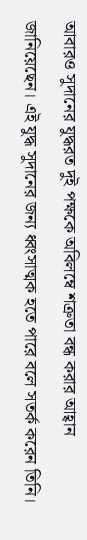আবারও সুদানের যুদ্ধরত দুই পক্ষকে অবিলম্বে শত্রুতা বন্ধ করার আহ্বান জানিয়েছেন। এই যুদ্ধ সুদানের জন্য ধ্বংসাত্মক হতে পারে বলে সতর্ক করেন তিনি।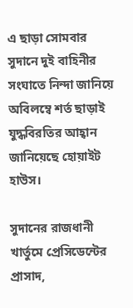এ ছাড়া সোমবার সুদানে দুই বাহিনীর সংঘাতে নিন্দা জানিয়ে অবিলম্বে শর্ত ছাড়াই যুদ্ধবিরতির আহ্বান জানিয়েছে হোয়াইট হাউস।

সুদানের রাজধানী খার্তুমে প্রেসিডেন্টের প্রাসাদ,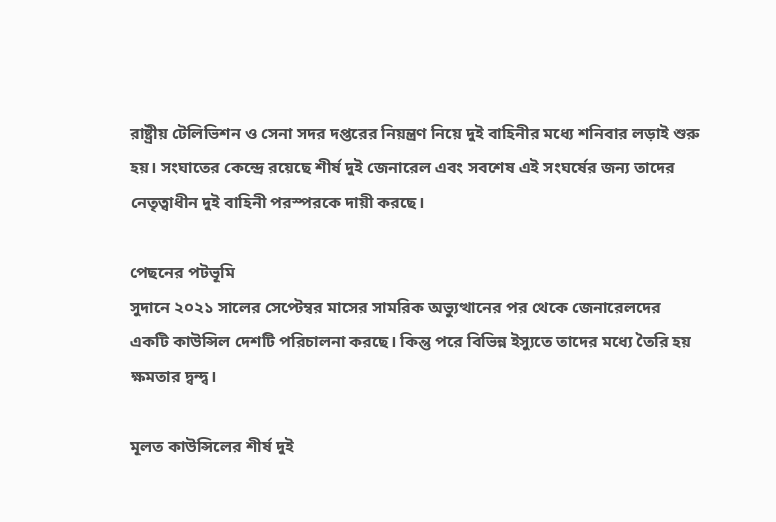রাষ্ট্রীয় টেলিভিশন ও সেনা সদর দপ্তরের নিয়ন্ত্রণ নিয়ে দুই বাহিনীর মধ্যে শনিবার লড়াই শুরু হয়। সংঘাতের কেন্দ্রে রয়েছে শীর্ষ দুই জেনারেল এবং সবশেষ এই সংঘর্ষের জন্য তাদের নেতৃত্বাধীন দুই বাহিনী পরস্পরকে দায়ী করছে।

পেছনের পটভূমি
সুদানে ২০২১ সালের সেপ্টেম্বর মাসের সামরিক অভ্যুত্থানের পর থেকে জেনারেলদের একটি কাউন্সিল দেশটি পরিচালনা করছে। কিন্তু পরে বিভিন্ন ইস্যুতে তাদের মধ্যে তৈরি হয় ক্ষমতার দ্বন্দ্ব।

মূলত কাউন্সিলের শীর্ষ দুই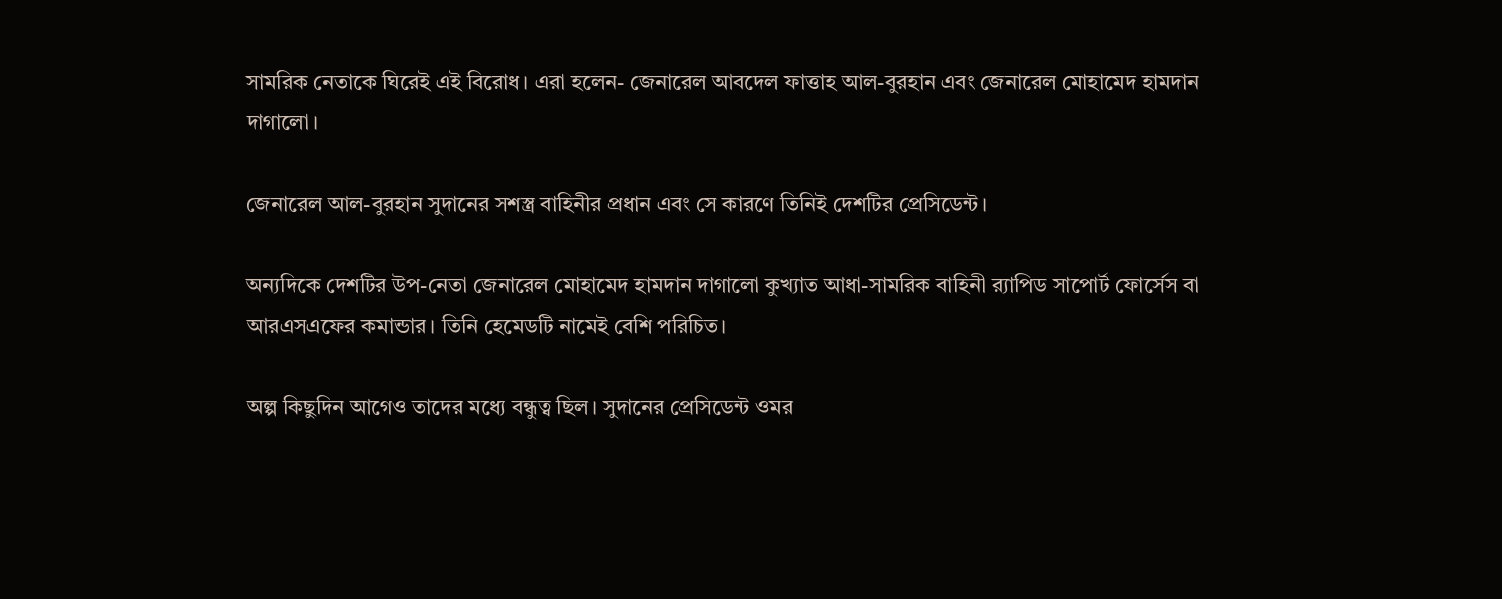সামরিক নেতাকে ঘিরেই এই বিরোধ। এরা হলেন- জেনারেল আবদেল ফাত্তাহ আল-বুরহান এবং জেনারেল মোহামেদ হামদান দাগালো।

জেনারেল আল-বুরহান সুদানের সশস্ত্র বাহিনীর প্রধান এবং সে কারণে তিনিই দেশটির প্রেসিডেন্ট।

অন্যদিকে দেশটির উপ-নেতা জেনারেল মোহামেদ হামদান দাগালো কুখ্যাত আধা-সামরিক বাহিনী র‍্যাপিড সাপোর্ট ফোর্সেস বা আরএসএফের কমান্ডার। তিনি হেমেডটি নামেই বেশি পরিচিত।

অল্প কিছুদিন আগেও তাদের মধ্যে বন্ধুত্ব ছিল। সুদানের প্রেসিডেন্ট ওমর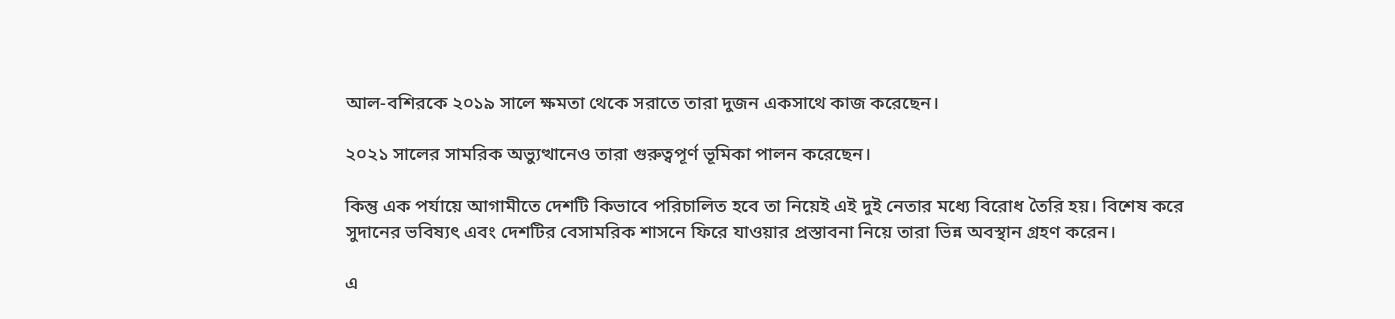আল-বশিরকে ২০১৯ সালে ক্ষমতা থেকে সরাতে তারা দুজন একসাথে কাজ করেছেন।

২০২১ সালের সামরিক অভ্যুত্থানেও তারা গুরুত্বপূর্ণ ভূমিকা পালন করেছেন।

কিন্তু এক পর্যায়ে আগামীতে দেশটি কিভাবে পরিচালিত হবে তা নিয়েই এই দুই নেতার মধ্যে বিরোধ তৈরি হয়। বিশেষ করে সুদানের ভবিষ্যৎ এবং দেশটির বেসামরিক শাসনে ফিরে যাওয়ার প্রস্তাবনা নিয়ে তারা ভিন্ন অবস্থান গ্রহণ করেন।

এ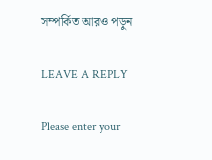সম্পর্কিত আরও পড়ুন

LEAVE A REPLY

Please enter your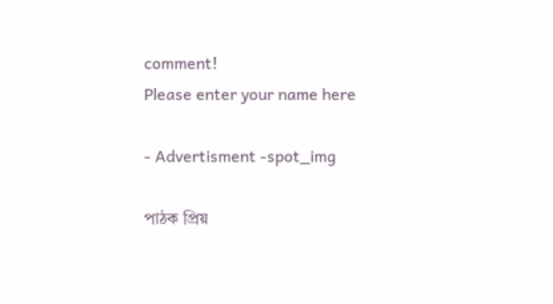comment!
Please enter your name here

- Advertisment -spot_img

পাঠক প্রিয়